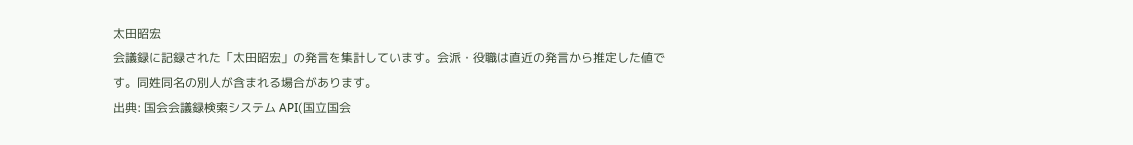太田昭宏
会議録に記録された「太田昭宏」の発言を集計しています。会派・役職は直近の発言から推定した値です。同姓同名の別人が含まれる場合があります。
出典: 国会会議録検索システム API(国立国会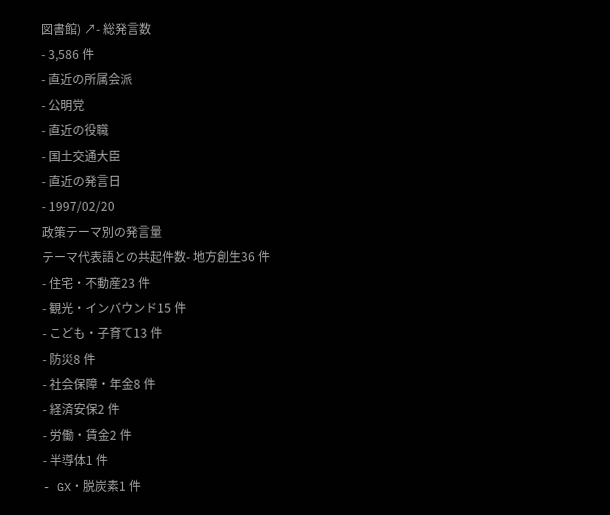図書館) ↗- 総発言数
- 3,586 件
- 直近の所属会派
- 公明党
- 直近の役職
- 国土交通大臣
- 直近の発言日
- 1997/02/20
政策テーマ別の発言量
テーマ代表語との共起件数- 地方創生36 件
- 住宅・不動産23 件
- 観光・インバウンド15 件
- こども・子育て13 件
- 防災8 件
- 社会保障・年金8 件
- 経済安保2 件
- 労働・賃金2 件
- 半導体1 件
- GX・脱炭素1 件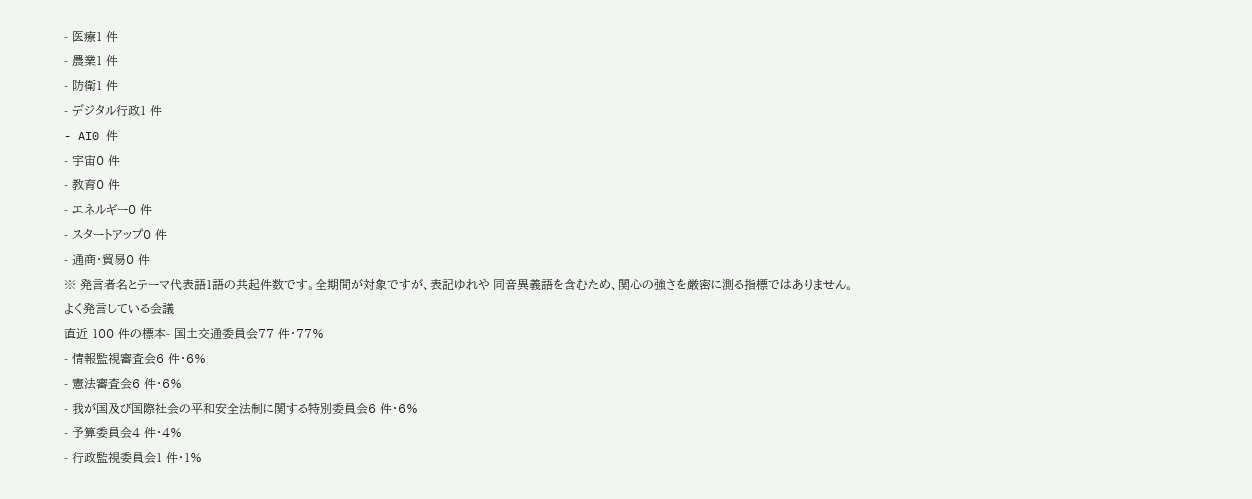- 医療1 件
- 農業1 件
- 防衛1 件
- デジタル行政1 件
- AI0 件
- 宇宙0 件
- 教育0 件
- エネルギー0 件
- スタートアップ0 件
- 通商・貿易0 件
※ 発言者名とテーマ代表語1語の共起件数です。全期間が対象ですが、表記ゆれや 同音異義語を含むため、関心の強さを厳密に測る指標ではありません。
よく発言している会議
直近 100 件の標本- 国土交通委員会77 件・77%
- 情報監視審査会6 件・6%
- 憲法審査会6 件・6%
- 我が国及び国際社会の平和安全法制に関する特別委員会6 件・6%
- 予算委員会4 件・4%
- 行政監視委員会1 件・1%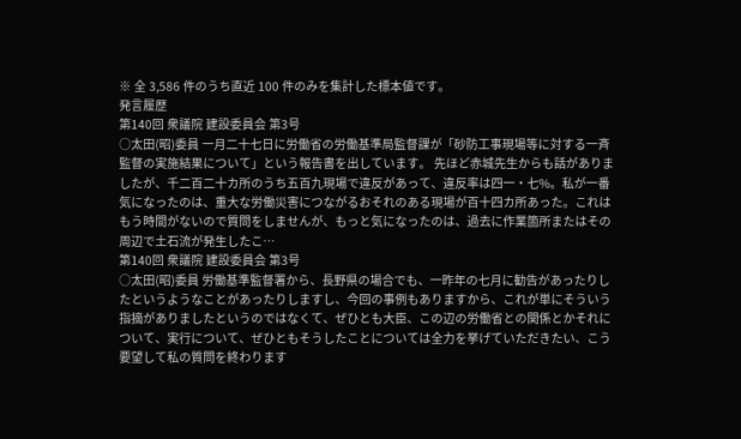※ 全 3,586 件のうち直近 100 件のみを集計した標本値です。
発言履歴
第140回 衆議院 建設委員会 第3号
○太田(昭)委員 一月二十七日に労働省の労働基準局監督課が「砂防工事現場等に対する一斉監督の実施結果について」という報告書を出しています。 先ほど赤城先生からも話がありましたが、千二百二十カ所のうち五百九現場で違反があって、違反率は四一・七%。私が一番気になったのは、重大な労働災害につながるおそれのある現場が百十四カ所あった。これはもう時間がないので質問をしませんが、もっと気になったのは、過去に作業箇所またはその周辺で土石流が発生したこ…
第140回 衆議院 建設委員会 第3号
○太田(昭)委員 労働基準監督署から、長野県の場合でも、一昨年の七月に勧告があったりしたというようなことがあったりしますし、今回の事例もありますから、これが単にそういう指摘がありましたというのではなくて、ぜひとも大臣、この辺の労働省との関係とかそれについて、実行について、ぜひともそうしたことについては全力を挙げていただきたい、こう要望して私の質問を終わります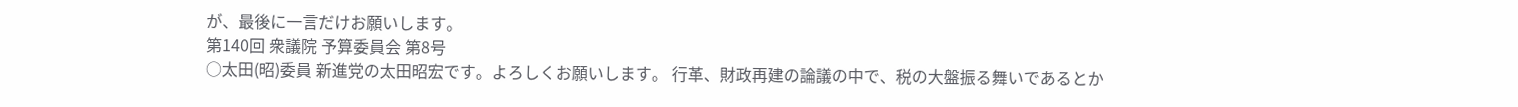が、最後に一言だけお願いします。
第140回 衆議院 予算委員会 第8号
○太田(昭)委員 新進党の太田昭宏です。よろしくお願いします。 行革、財政再建の論議の中で、税の大盤振る舞いであるとか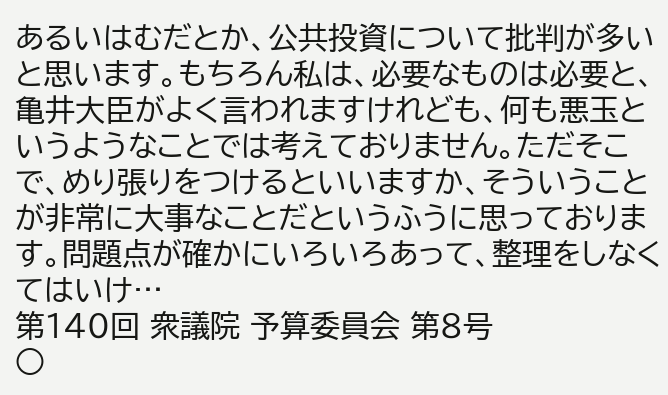あるいはむだとか、公共投資について批判が多いと思います。もちろん私は、必要なものは必要と、亀井大臣がよく言われますけれども、何も悪玉というようなことでは考えておりません。ただそこで、めり張りをつけるといいますか、そういうことが非常に大事なことだというふうに思っております。問題点が確かにいろいろあって、整理をしなくてはいけ…
第140回 衆議院 予算委員会 第8号
○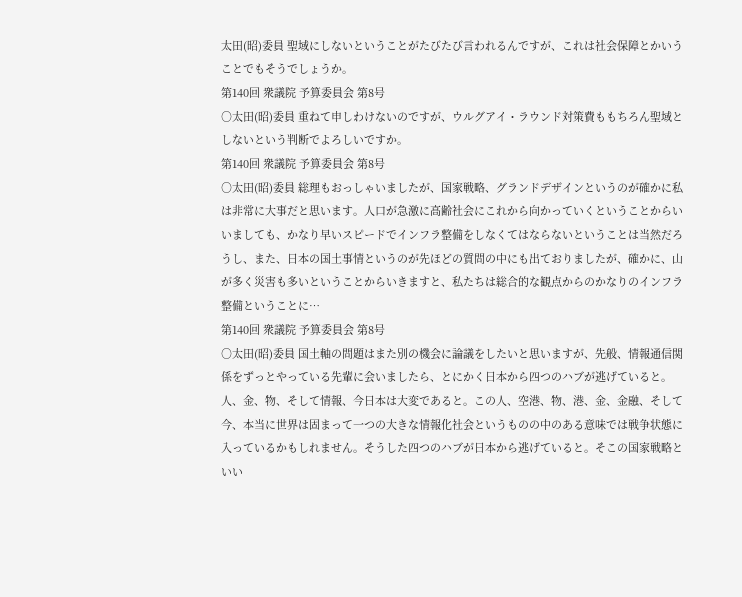太田(昭)委員 聖域にしないということがたびたび言われるんですが、これは社会保障とかいうことでもそうでしょうか。
第140回 衆議院 予算委員会 第8号
○太田(昭)委員 重ねて申しわけないのですが、ウルグアイ・ラウンド対策費ももちろん聖域としないという判断でよろしいですか。
第140回 衆議院 予算委員会 第8号
○太田(昭)委員 総理もおっしゃいましたが、国家戦略、グランドデザインというのが確かに私は非常に大事だと思います。人口が急激に高齢社会にこれから向かっていくということからいいましても、かなり早いスピードでインフラ整備をしなくてはならないということは当然だろうし、また、日本の国土事情というのが先ほどの質問の中にも出ておりましたが、確かに、山が多く災害も多いということからいきますと、私たちは総合的な観点からのかなりのインフラ整備ということに…
第140回 衆議院 予算委員会 第8号
○太田(昭)委員 国土軸の問題はまた別の機会に論議をしたいと思いますが、先般、情報通信関係をずっとやっている先輩に会いましたら、とにかく日本から四つのハブが逃げていると。人、金、物、そして情報、今日本は大変であると。この人、空港、物、港、金、金融、そして今、本当に世界は固まって一つの大きな情報化社会というものの中のある意味では戦争状態に入っているかもしれません。そうした四つのハブが日本から逃げていると。そこの国家戦略といい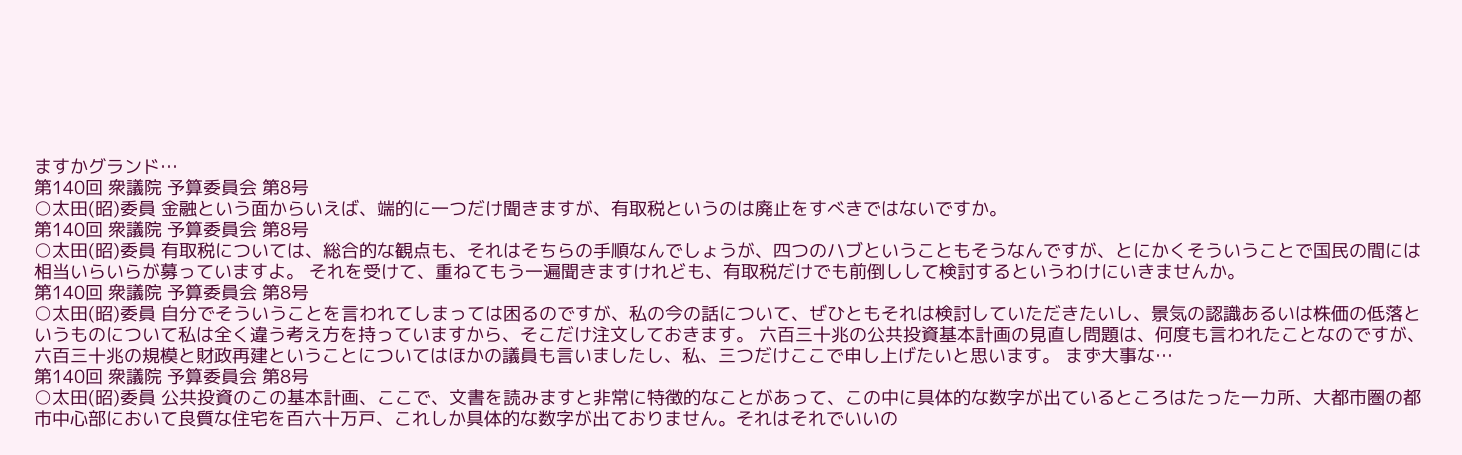ますかグランド…
第140回 衆議院 予算委員会 第8号
○太田(昭)委員 金融という面からいえば、端的に一つだけ聞きますが、有取税というのは廃止をすべきではないですか。
第140回 衆議院 予算委員会 第8号
○太田(昭)委員 有取税については、総合的な観点も、それはそちらの手順なんでしょうが、四つのハブということもそうなんですが、とにかくそういうことで国民の間には相当いらいらが募っていますよ。 それを受けて、重ねてもう一遍聞きますけれども、有取税だけでも前倒しして検討するというわけにいきませんか。
第140回 衆議院 予算委員会 第8号
○太田(昭)委員 自分でそういうことを言われてしまっては困るのですが、私の今の話について、ぜひともそれは検討していただきたいし、景気の認識あるいは株価の低落というものについて私は全く違う考え方を持っていますから、そこだけ注文しておきます。 六百三十兆の公共投資基本計画の見直し問題は、何度も言われたことなのですが、六百三十兆の規模と財政再建ということについてはほかの議員も言いましたし、私、三つだけここで申し上げたいと思います。 まず大事な…
第140回 衆議院 予算委員会 第8号
○太田(昭)委員 公共投資のこの基本計画、ここで、文書を読みますと非常に特徴的なことがあって、この中に具体的な数字が出ているところはたった一カ所、大都市圏の都市中心部において良質な住宅を百六十万戸、これしか具体的な数字が出ておりません。それはそれでいいの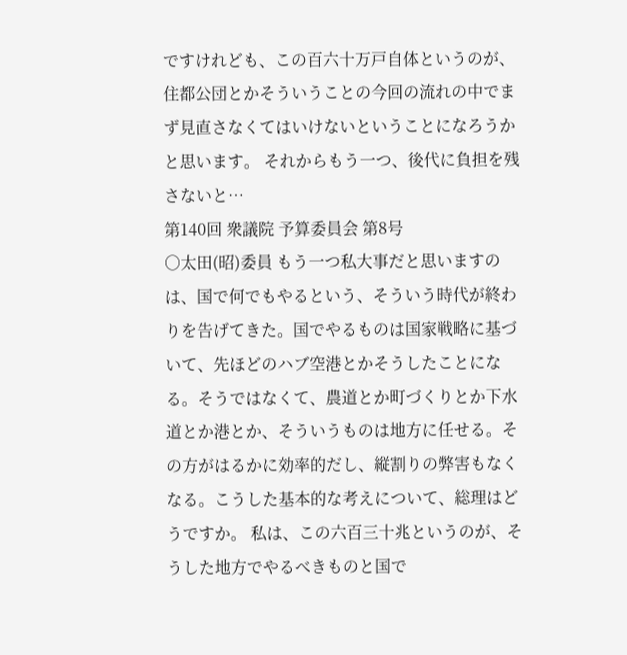ですけれども、この百六十万戸自体というのが、住都公団とかそういうことの今回の流れの中でまず見直さなくてはいけないということになろうかと思います。 それからもう一つ、後代に負担を残さないと…
第140回 衆議院 予算委員会 第8号
○太田(昭)委員 もう一つ私大事だと思いますのは、国で何でもやるという、そういう時代が終わりを告げてきた。国でやるものは国家戦略に基づいて、先ほどのハブ空港とかそうしたことになる。そうではなくて、農道とか町づくりとか下水道とか港とか、そういうものは地方に任せる。その方がはるかに効率的だし、縦割りの弊害もなくなる。こうした基本的な考えについて、総理はどうですか。 私は、この六百三十兆というのが、そうした地方でやるべきものと国で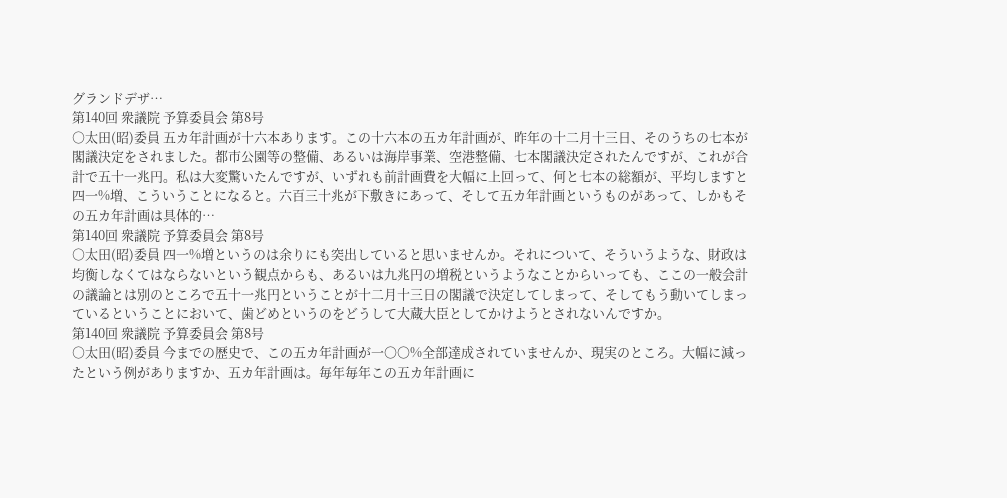グランドデザ…
第140回 衆議院 予算委員会 第8号
○太田(昭)委員 五カ年計画が十六本あります。この十六本の五カ年計画が、昨年の十二月十三日、そのうちの七本が閣議決定をされました。都市公園等の整備、あるいは海岸事業、空港整備、七本閣議決定されたんですが、これが合計で五十一兆円。私は大変驚いたんですが、いずれも前計画費を大幅に上回って、何と七本の総額が、平均しますと四一%増、こういうことになると。六百三十兆が下敷きにあって、そして五カ年計画というものがあって、しかもその五カ年計画は具体的…
第140回 衆議院 予算委員会 第8号
○太田(昭)委員 四一%増というのは余りにも突出していると思いませんか。それについて、そういうような、財政は均衡しなくてはならないという観点からも、あるいは九兆円の増税というようなことからいっても、ここの一般会計の議論とは別のところで五十一兆円ということが十二月十三日の閣議で決定してしまって、そしてもう動いてしまっているということにおいて、歯どめというのをどうして大蔵大臣としてかけようとされないんですか。
第140回 衆議院 予算委員会 第8号
○太田(昭)委員 今までの歴史で、この五カ年計画が一〇〇%全部達成されていませんか、現実のところ。大幅に減ったという例がありますか、五カ年計画は。毎年毎年この五カ年計画に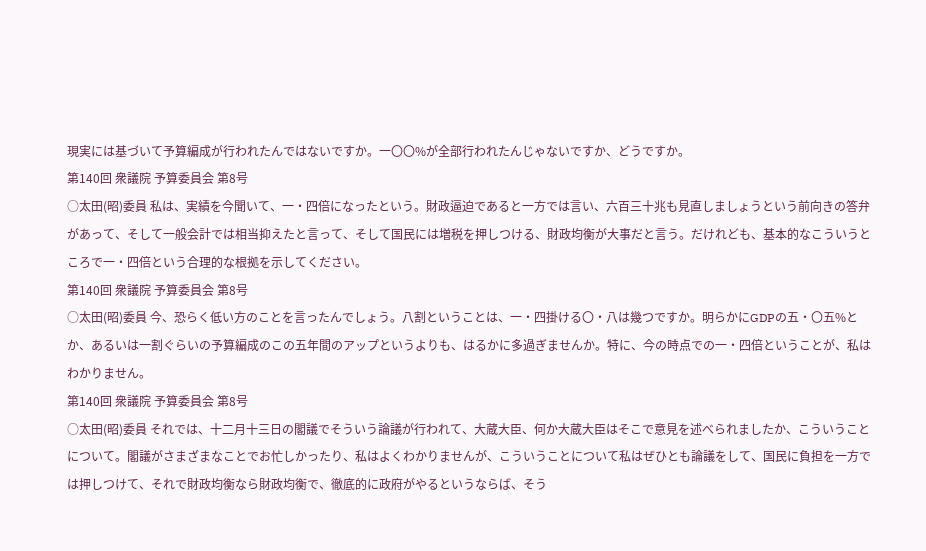現実には基づいて予算編成が行われたんではないですか。一〇〇%が全部行われたんじゃないですか、どうですか。
第140回 衆議院 予算委員会 第8号
○太田(昭)委員 私は、実績を今聞いて、一・四倍になったという。財政逼迫であると一方では言い、六百三十兆も見直しましょうという前向きの答弁があって、そして一般会計では相当抑えたと言って、そして国民には増税を押しつける、財政均衡が大事だと言う。だけれども、基本的なこういうところで一・四倍という合理的な根拠を示してください。
第140回 衆議院 予算委員会 第8号
○太田(昭)委員 今、恐らく低い方のことを言ったんでしょう。八割ということは、一・四掛ける〇・八は幾つですか。明らかにGDPの五・〇五%とか、あるいは一割ぐらいの予算編成のこの五年間のアップというよりも、はるかに多過ぎませんか。特に、今の時点での一・四倍ということが、私はわかりません。
第140回 衆議院 予算委員会 第8号
○太田(昭)委員 それでは、十二月十三日の閣議でそういう論議が行われて、大蔵大臣、何か大蔵大臣はそこで意見を述べられましたか、こういうことについて。閣議がさまざまなことでお忙しかったり、私はよくわかりませんが、こういうことについて私はぜひとも論議をして、国民に負担を一方では押しつけて、それで財政均衡なら財政均衡で、徹底的に政府がやるというならば、そう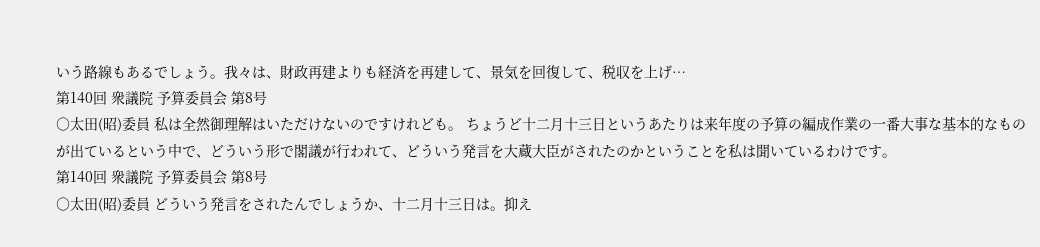いう路線もあるでしょう。我々は、財政再建よりも経済を再建して、景気を回復して、税収を上げ…
第140回 衆議院 予算委員会 第8号
○太田(昭)委員 私は全然御理解はいただけないのですけれども。 ちょうど十二月十三日というあたりは来年度の予算の編成作業の一番大事な基本的なものが出ているという中で、どういう形で閣議が行われて、どういう発言を大蔵大臣がされたのかということを私は聞いているわけです。
第140回 衆議院 予算委員会 第8号
○太田(昭)委員 どういう発言をされたんでしょうか、十二月十三日は。抑え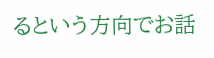るという方向でお話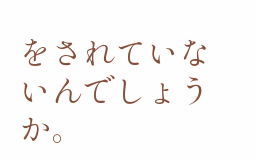をされていないんでしょうか。